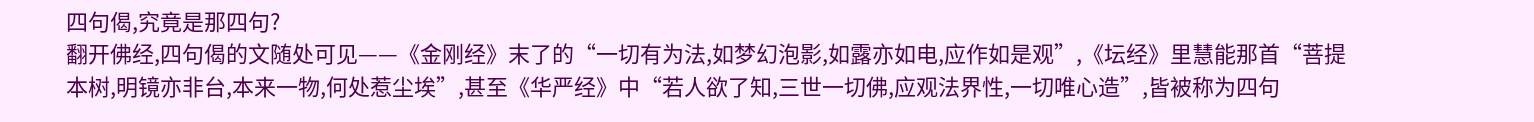四句偈,究竟是那四句?
翻开佛经,四句偈的文随处可见——《金刚经》末了的“一切有为法,如梦幻泡影,如露亦如电,应作如是观”,《坛经》里慧能那首“菩提本树,明镜亦非台,本来一物,何处惹尘埃”,甚至《华严经》中“若人欲了知,三世一切佛,应观法界性,一切唯心造”,皆被称为四句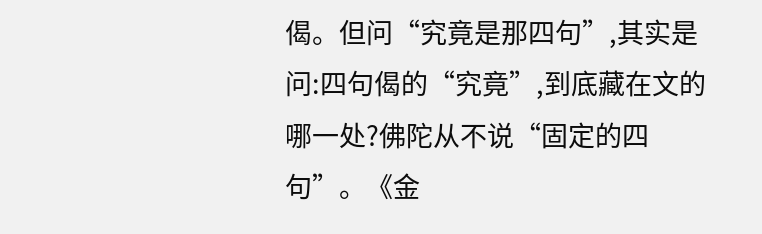偈。但问“究竟是那四句”,其实是问:四句偈的“究竟”,到底藏在文的哪一处?佛陀从不说“固定的四句”。《金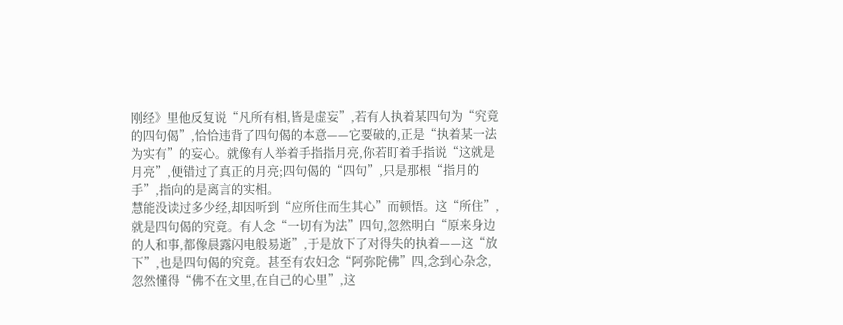刚经》里他反复说“凡所有相,皆是虚妄”,若有人执着某四句为“究竟的四句偈”,恰恰违背了四句偈的本意——它要破的,正是“执着某一法为实有”的妄心。就像有人举着手指指月亮,你若盯着手指说“这就是月亮”,便错过了真正的月亮;四句偈的“四句”,只是那根“指月的手”,指向的是离言的实相。
慧能没读过多少经,却因听到“应所住而生其心”而顿悟。这“所住”,就是四句偈的究竟。有人念“一切有为法”四句,忽然明白“原来身边的人和事,都像晨露闪电般易逝”,于是放下了对得失的执着——这“放下”,也是四句偈的究竟。甚至有农妇念“阿弥陀佛”四,念到心杂念,忽然懂得“佛不在文里,在自己的心里”,这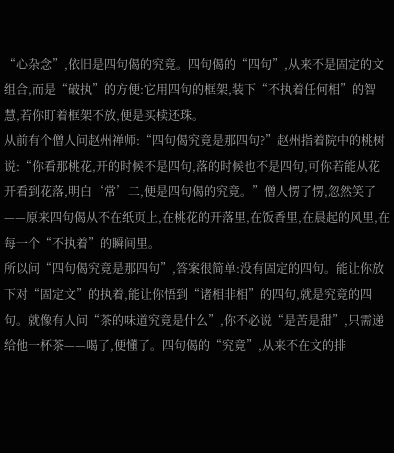“心杂念”,依旧是四句偈的究竟。四句偈的“四句”,从来不是固定的文组合,而是“破执”的方便:它用四句的框架,装下“不执着任何相”的智慧,若你盯着框架不放,便是买椟还珠。
从前有个僧人问赵州禅师:“四句偈究竟是那四句?”赵州指着院中的桃树说:“你看那桃花,开的时候不是四句,落的时候也不是四句,可你若能从花开看到花落,明白‘常’二,便是四句偈的究竟。”僧人愣了愣,忽然笑了——原来四句偈从不在纸页上,在桃花的开落里,在饭香里,在晨起的风里,在每一个“不执着”的瞬间里。
所以问“四句偈究竟是那四句”,答案很简单:没有固定的四句。能让你放下对“固定文”的执着,能让你悟到“诸相非相”的四句,就是究竟的四句。就像有人问“茶的味道究竟是什么”,你不必说“是苦是甜”,只需递给他一杯茶——喝了,便懂了。四句偈的“究竟”,从来不在文的排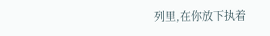列里,在你放下执着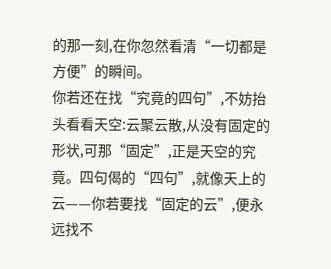的那一刻,在你忽然看清“一切都是方便”的瞬间。
你若还在找“究竟的四句”,不妨抬头看看天空:云聚云散,从没有固定的形状,可那“固定”,正是天空的究竟。四句偈的“四句”,就像天上的云——你若要找“固定的云”,便永远找不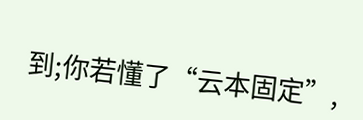到;你若懂了“云本固定”,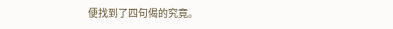便找到了四句偈的究竟。